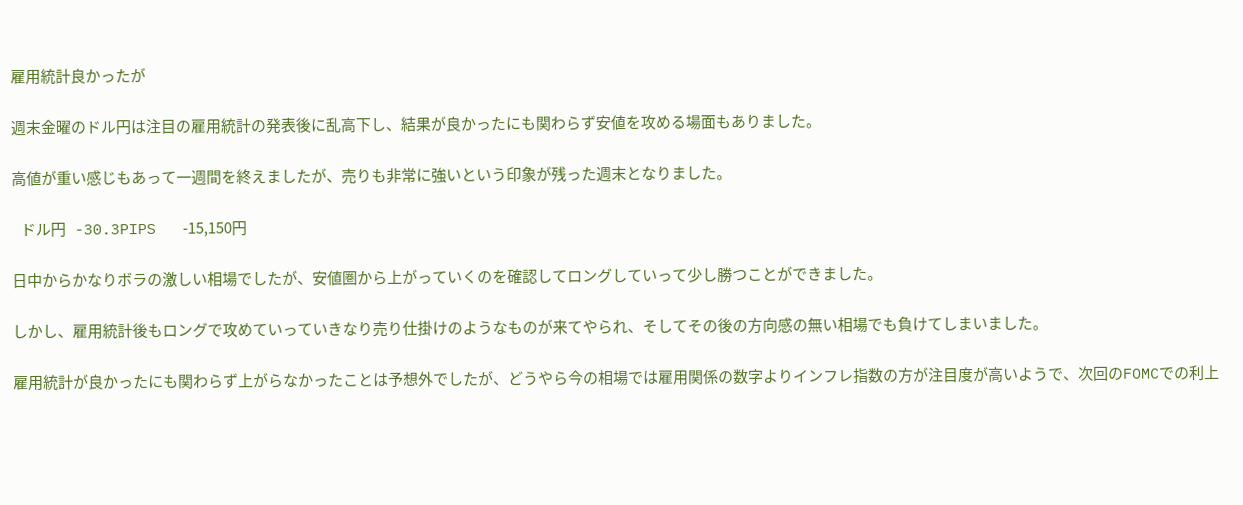雇用統計良かったが

週末金曜のドル円は注目の雇用統計の発表後に乱高下し、結果が良かったにも関わらず安値を攻める場面もありました。

高値が重い感じもあって一週間を終えましたが、売りも非常に強いという印象が残った週末となりました。

   ドル円   -30.3PIPS   -15,150円

日中からかなりボラの激しい相場でしたが、安値圏から上がっていくのを確認してロングしていって少し勝つことができました。

しかし、雇用統計後もロングで攻めていっていきなり売り仕掛けのようなものが来てやられ、そしてその後の方向感の無い相場でも負けてしまいました。

雇用統計が良かったにも関わらず上がらなかったことは予想外でしたが、どうやら今の相場では雇用関係の数字よりインフレ指数の方が注目度が高いようで、次回のFOMCでの利上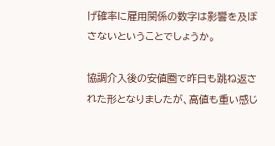げ確率に雇用関係の数字は影響を及ぼさないということでしょうか。

協調介入後の安値圏で昨日も跳ね返された形となりましたが、高値も重い感じ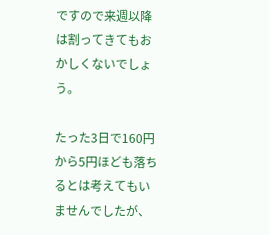ですので来週以降は割ってきてもおかしくないでしょう。

たった3日で160円から5円ほども落ちるとは考えてもいませんでしたが、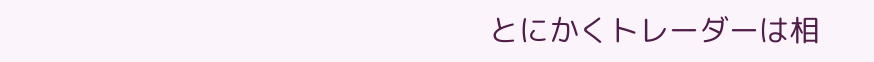とにかくトレーダーは相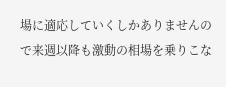場に適応していくしかありませんので来週以降も激動の相場を乗りこな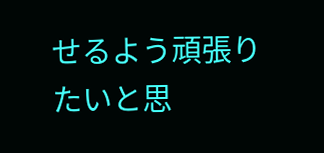せるよう頑張りたいと思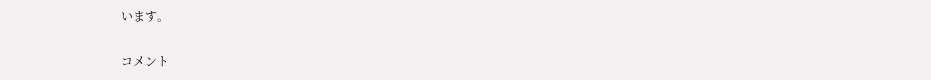います。

コメント